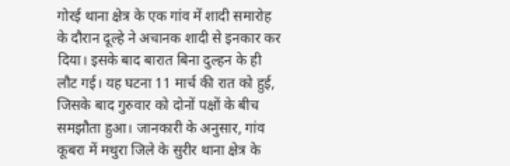गोरई थाना क्षेत्र के एक गांव में शादी समारोह के दौरान दूल्हे ने अचानक शादी से इनकार कर दिया। इसके बाद बारात बिना दुल्हन के ही लौट गई। यह घटना 11 मार्च की रात को हुई, जिसके बाद गुरुवार को दोनों पक्षों के बीच समझौता हुआ। जानकारी के अनुसार, गांव कूबरा में मथुरा जिले के सुरीर थाना क्षेत्र के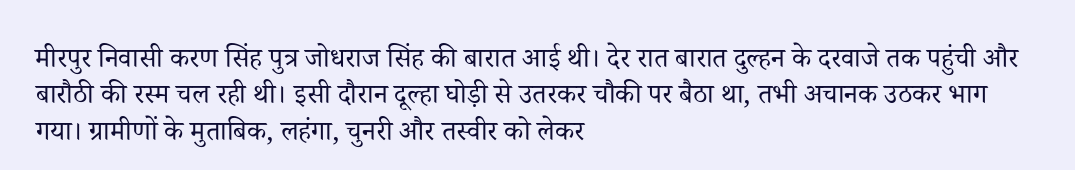मीरपुर निवासी करण सिंह पुत्र जोधराज सिंह की बारात आई थी। देर रात बारात दुल्हन के दरवाजे तक पहुंची और बारौठी की रस्म चल रही थी। इसी दौरान दूल्हा घोड़ी से उतरकर चौकी पर बैठा था, तभी अचानक उठकर भाग गया। ग्रामीणों के मुताबिक, लहंगा, चुनरी और तस्वीर को लेकर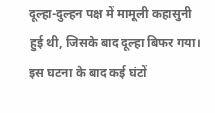दूल्हा-दुल्हन पक्ष में मामूली कहासुनी हुई थी, जिसके बाद दूल्हा बिफर गया। इस घटना के बाद कई घंटों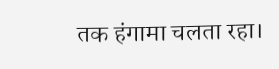तक हंगामा चलता रहा।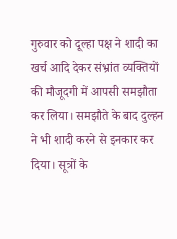गुरुवार को दूल्हा पक्ष ने शादी का खर्च आदि देकर संभ्रांत व्यक्तियों की मौजूदगी में आपसी समझौता कर लिया। समझौते के बाद दुल्हन ने भी शादी करने से इनकार कर दिया। सूत्रों के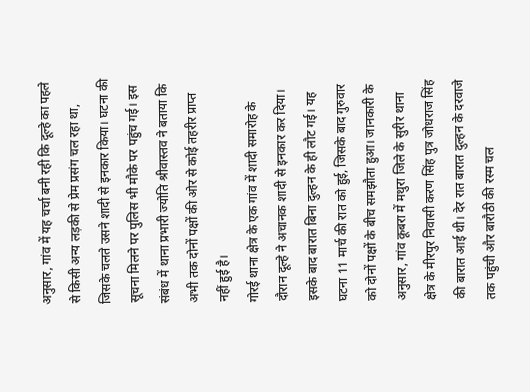अनुसार, गांव में यह चर्चा बनी रही कि दूल्हे का पहले से किसी अन्य लड़की से प्रेम प्रसंग चल रहा था, जिसके चलते उसने शादी से इनकार किया। घटना की सूचना मिलने पर पुलिस भी मौके पर पहुंच गई। इस संबंध में थाना प्रभारी ज्योति श्रीवास्तव ने बताया कि अभी तक दोनों पक्षों की ओर से कोई तहरीर प्राप्त नहीं हुई है।
गोरई थाना क्षेत्र के एक गांव में शादी समारोह के दौरान दूल्हे ने अचानक शादी से इनकार कर दिया। इसके बाद बारात बिना दुल्हन के ही लौट गई। यह घटना 11 मार्च की रात को हुई, जिसके बाद गुरुवार को दोनों पक्षों के बीच समझौता हुआ। जानकारी के अनुसार, गांव कूबरा में मथुरा जिले के सुरीर थाना
क्षेत्र के मीरपुर निवासी करण सिंह पुत्र जोधराज सिंह की बारात आई थी। देर रात बारात दुल्हन के दरवाजे तक पहुंची और बारौठी की रस्म चल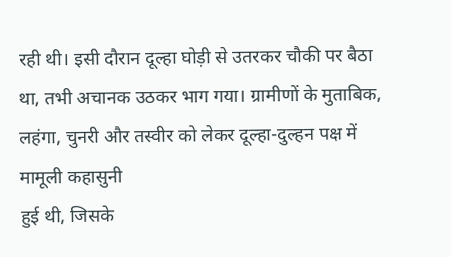रही थी। इसी दौरान दूल्हा घोड़ी से उतरकर चौकी पर बैठा था, तभी अचानक उठकर भाग गया। ग्रामीणों के मुताबिक, लहंगा, चुनरी और तस्वीर को लेकर दूल्हा-दुल्हन पक्ष में मामूली कहासुनी
हुई थी, जिसके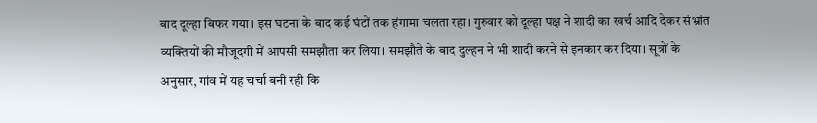बाद दूल्हा बिफर गया। इस घटना के बाद कई घंटों तक हंगामा चलता रहा। गुरुवार को दूल्हा पक्ष ने शादी का खर्च आदि देकर संभ्रांत व्यक्तियों की मौजूदगी में आपसी समझौता कर लिया। समझौते के बाद दुल्हन ने भी शादी करने से इनकार कर दिया। सूत्रों के अनुसार, गांव में यह चर्चा बनी रही कि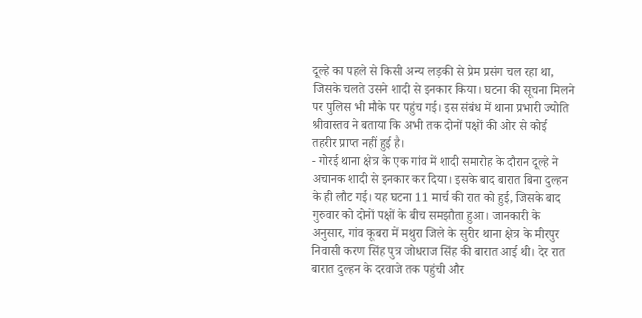दूल्हे का पहले से किसी अन्य लड़की से प्रेम प्रसंग चल रहा था, जिसके चलते उसने शादी से इनकार किया। घटना की सूचना मिलने पर पुलिस भी मौके पर पहुंच गई। इस संबंध में थाना प्रभारी ज्योति श्रीवास्तव ने बताया कि अभी तक दोनों पक्षों की ओर से कोई तहरीर प्राप्त नहीं हुई है।
- गोरई थाना क्षेत्र के एक गांव में शादी समारोह के दौरान दूल्हे ने अचानक शादी से इनकार कर दिया। इसके बाद बारात बिना दुल्हन के ही लौट गई। यह घटना 11 मार्च की रात को हुई, जिसके बाद गुरुवार को दोनों पक्षों के बीच समझौता हुआ। जानकारी के अनुसार, गांव कूबरा में मथुरा जिले के सुरीर थाना क्षेत्र के मीरपुर निवासी करण सिंह पुत्र जोधराज सिंह की बारात आई थी। देर रात बारात दुल्हन के दरवाजे तक पहुंची और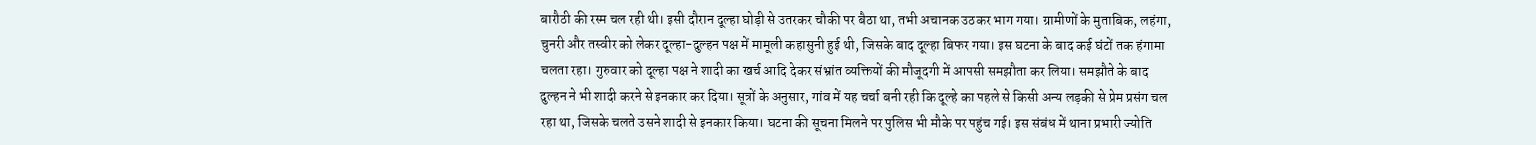बारौठी की रस्म चल रही थी। इसी दौरान दूल्हा घोड़ी से उतरकर चौकी पर बैठा था, तभी अचानक उठकर भाग गया। ग्रामीणों के मुताबिक, लहंगा, चुनरी और तस्वीर को लेकर दूल्हा-दुल्हन पक्ष में मामूली कहासुनी हुई थी, जिसके बाद दूल्हा बिफर गया। इस घटना के बाद कई घंटों तक हंगामा चलता रहा। गुरुवार को दूल्हा पक्ष ने शादी का खर्च आदि देकर संभ्रांत व्यक्तियों की मौजूदगी में आपसी समझौता कर लिया। समझौते के बाद दुल्हन ने भी शादी करने से इनकार कर दिया। सूत्रों के अनुसार, गांव में यह चर्चा बनी रही कि दूल्हे का पहले से किसी अन्य लड़की से प्रेम प्रसंग चल रहा था, जिसके चलते उसने शादी से इनकार किया। घटना की सूचना मिलने पर पुलिस भी मौके पर पहुंच गई। इस संबंध में थाना प्रभारी ज्योति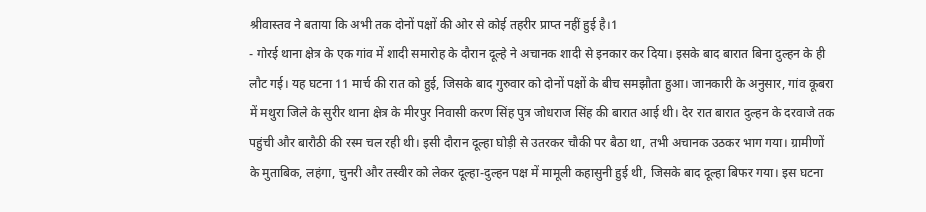श्रीवास्तव ने बताया कि अभी तक दोनों पक्षों की ओर से कोई तहरीर प्राप्त नहीं हुई है।1
- गोरई थाना क्षेत्र के एक गांव में शादी समारोह के दौरान दूल्हे ने अचानक शादी से इनकार कर दिया। इसके बाद बारात बिना दुल्हन के ही लौट गई। यह घटना 11 मार्च की रात को हुई, जिसके बाद गुरुवार को दोनों पक्षों के बीच समझौता हुआ। जानकारी के अनुसार, गांव कूबरा में मथुरा जिले के सुरीर थाना क्षेत्र के मीरपुर निवासी करण सिंह पुत्र जोधराज सिंह की बारात आई थी। देर रात बारात दुल्हन के दरवाजे तक पहुंची और बारौठी की रस्म चल रही थी। इसी दौरान दूल्हा घोड़ी से उतरकर चौकी पर बैठा था, तभी अचानक उठकर भाग गया। ग्रामीणों के मुताबिक, लहंगा, चुनरी और तस्वीर को लेकर दूल्हा-दुल्हन पक्ष में मामूली कहासुनी हुई थी, जिसके बाद दूल्हा बिफर गया। इस घटना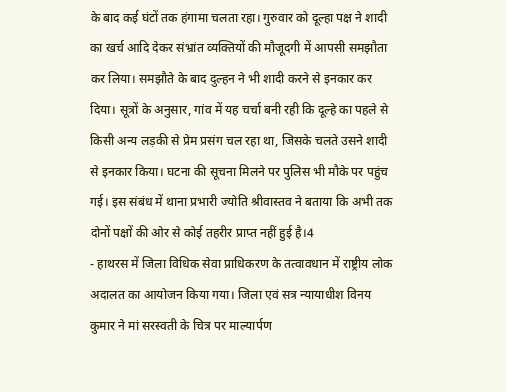के बाद कई घंटों तक हंगामा चलता रहा। गुरुवार को दूल्हा पक्ष ने शादी का खर्च आदि देकर संभ्रांत व्यक्तियों की मौजूदगी में आपसी समझौता कर लिया। समझौते के बाद दुल्हन ने भी शादी करने से इनकार कर दिया। सूत्रों के अनुसार, गांव में यह चर्चा बनी रही कि दूल्हे का पहले से किसी अन्य लड़की से प्रेम प्रसंग चल रहा था, जिसके चलते उसने शादी से इनकार किया। घटना की सूचना मिलने पर पुलिस भी मौके पर पहुंच गई। इस संबंध में थाना प्रभारी ज्योति श्रीवास्तव ने बताया कि अभी तक दोनों पक्षों की ओर से कोई तहरीर प्राप्त नहीं हुई है।4
- हाथरस में जिला विधिक सेवा प्राधिकरण के तत्वावधान में राष्ट्रीय लोक अदालत का आयोजन किया गया। जिला एवं सत्र न्यायाधीश विनय कुमार ने मां सरस्वती के चित्र पर माल्यार्पण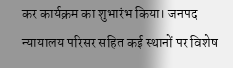कर कार्यक्रम का शुभारंभ किया। जनपद न्यायालय परिसर सहित कई स्थानों पर विशेष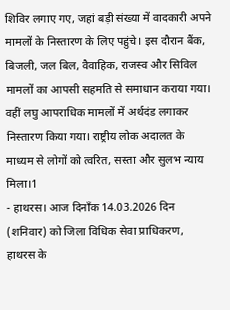शिविर लगाए गए, जहां बड़ी संख्या में वादकारी अपने मामलों के निस्तारण के लिए पहुंचे। इस दौरान बैंक, बिजली, जल बिल, वैवाहिक, राजस्व और सिविल मामलों का आपसी सहमति से समाधान कराया गया। वहीं लघु आपराधिक मामलों में अर्थदंड लगाकर निस्तारण किया गया। राष्ट्रीय लोक अदालत के माध्यम से लोगों को त्वरित, सस्ता और सुलभ न्याय मिला।1
- हाथरस। आज दिनाँक 14.03.2026 दिन (शनिवार) को जिला विधिक सेवा प्राधिकरण, हाथरस के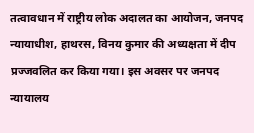तत्वावधान में राष्ट्रीय लोक अदालत का आयोजन, जनपद न्यायाधीश, हाथरस, विनय कुमार की अध्यक्षता में दीप प्रज्जवलित कर किया गया। इस अवसर पर जनपद न्यायालय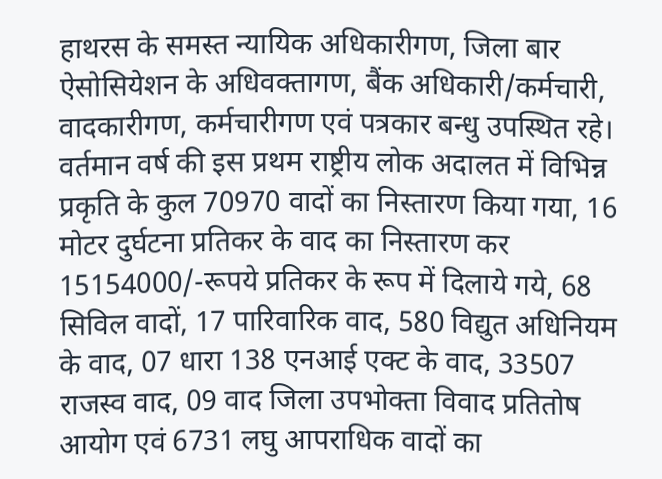हाथरस के समस्त न्यायिक अधिकारीगण, जिला बार ऐसोसियेशन के अधिवक्तागण, बैंक अधिकारी/कर्मचारी, वादकारीगण, कर्मचारीगण एवं पत्रकार बन्धु उपस्थित रहे। वर्तमान वर्ष की इस प्रथम राष्ट्रीय लोक अदालत में विभिन्न प्रकृति के कुल 70970 वादों का निस्तारण किया गया, 16 मोटर दुर्घटना प्रतिकर के वाद का निस्तारण कर 15154000/-रूपये प्रतिकर के रूप में दिलाये गये, 68 सिविल वादों, 17 पारिवारिक वाद, 580 विद्युत अधिनियम के वाद, 07 धारा 138 एनआई एक्ट के वाद, 33507 राजस्व वाद, 09 वाद जिला उपभोक्ता विवाद प्रतितोष आयोग एवं 6731 लघु आपराधिक वादों का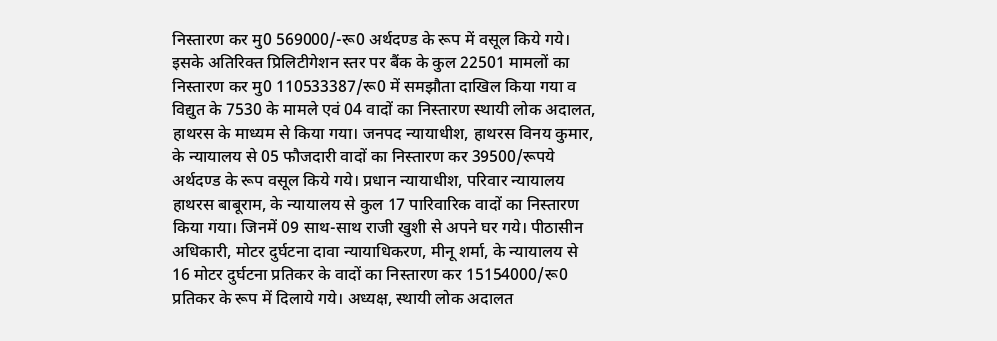निस्तारण कर मु0 569000/-रू0 अर्थदण्ड के रूप में वसूल किये गये। इसके अतिरिक्त प्रिलिटीगेशन स्तर पर बैंक के कुल 22501 मामलों का निस्तारण कर मु0 110533387/रू0 में समझौता दाखिल किया गया व विद्युत के 7530 के मामले एवं 04 वादों का निस्तारण स्थायी लोक अदालत, हाथरस के माध्यम से किया गया। जनपद न्यायाधीश, हाथरस विनय कुमार, के न्यायालय से 05 फौजदारी वादों का निस्तारण कर 39500/रूपये अर्थदण्ड के रूप वसूल किये गये। प्रधान न्यायाधीश, परिवार न्यायालय हाथरस बाबूराम, के न्यायालय से कुल 17 पारिवारिक वादों का निस्तारण किया गया। जिनमें 09 साथ-साथ राजी खुशी से अपने घर गये। पीठासीन अधिकारी, मोटर दुर्घटना दावा न्यायाधिकरण, मीनू शर्मा, के न्यायालय से 16 मोटर दुर्घटना प्रतिकर के वादों का निस्तारण कर 15154000/रू0 प्रतिकर के रूप में दिलाये गये। अध्यक्ष, स्थायी लोक अदालत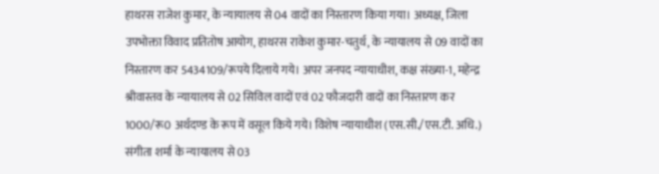हाथरस राजेश कुमार, के न्यायालय से 04 वादों का निस्तारण किया गया। अध्यक्ष, जिला उपभोक्ता विवाद प्रतितोष आयोग, हाथरस राकेश कुमार-चतुर्थ, के न्यायालय से 09 वादों का निस्तारण कर 5434109/रूपये दिलाये गये। अपर जनपद न्यायाधीश, कक्ष संख्या-1, महेन्द्र श्रीवास्तव के न्यायालय से 02 सिविल वादों एवं 02 फौजदारी वादों का निस्तारण कर 1000/रू0 अर्थदण्ड के रूप में वसूल किये गये। विशेष न्यायाधीश (एस.सी./एस.टी. अधि.) संगीता शर्मा के न्यायालय से 03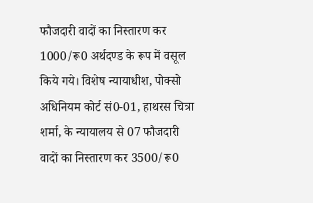फौजदारी वादों का निस्तारण कर 1000/रू0 अर्थदण्ड के रूप में वसूल किये गये। विशेष न्यायाधीश, पोक्सो अधिनियम कोर्ट सं0-01, हाथरस चित्रा शर्मा, के न्यायालय से 07 फौजदारी वादों का निस्तारण कर 3500/रू0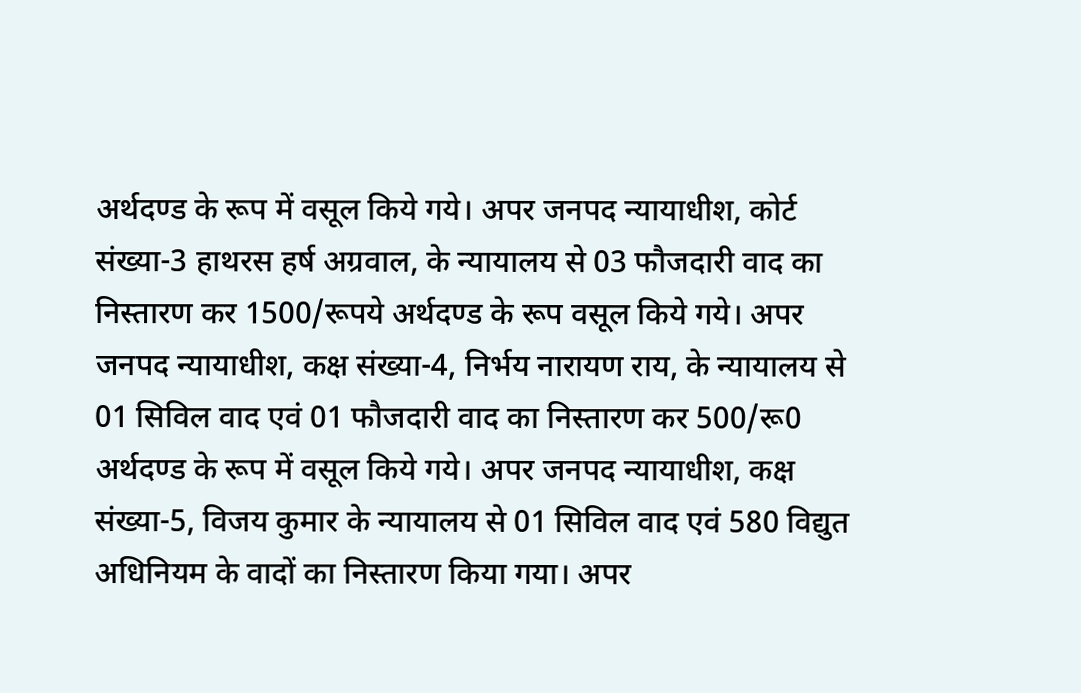अर्थदण्ड के रूप में वसूल किये गये। अपर जनपद न्यायाधीश, कोर्ट संख्या-3 हाथरस हर्ष अग्रवाल, के न्यायालय से 03 फौजदारी वाद का निस्तारण कर 1500/रूपये अर्थदण्ड के रूप वसूल किये गये। अपर जनपद न्यायाधीश, कक्ष संख्या-4, निर्भय नारायण राय, के न्यायालय से 01 सिविल वाद एवं 01 फौजदारी वाद का निस्तारण कर 500/रू0 अर्थदण्ड के रूप में वसूल किये गये। अपर जनपद न्यायाधीश, कक्ष संख्या-5, विजय कुमार के न्यायालय से 01 सिविल वाद एवं 580 विद्युत अधिनियम के वादों का निस्तारण किया गया। अपर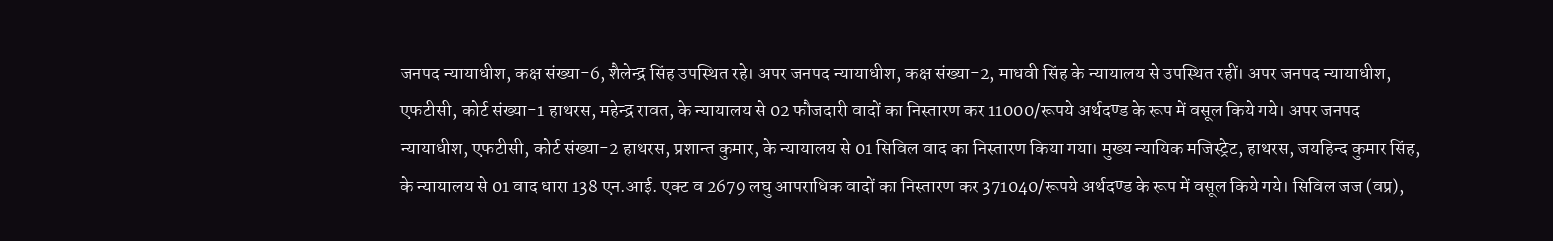जनपद न्यायाधीश, कक्ष संख्या-6, शैलेन्द्र सिंह उपस्थित रहे। अपर जनपद न्यायाधीश, कक्ष संख्या-2, माधवी सिंह के न्यायालय से उपस्थित रहीं। अपर जनपद न्यायाधीश, एफटीसी, कोर्ट संख्या-1 हाथरस, महेन्द्र रावत, के न्यायालय से 02 फौजदारी वादों का निस्तारण कर 11000/रूपये अर्थदण्ड के रूप में वसूल किये गये। अपर जनपद न्यायाधीश, एफटीसी, कोर्ट संख्या-2 हाथरस, प्रशान्त कुमार, के न्यायालय से 01 सिविल वाद का निस्तारण किया गया। मुख्य न्यायिक मजिस्ट्रेट, हाथरस, जयहिन्द कुमार सिंह, के न्यायालय से 01 वाद धारा 138 एन.आई. एक्ट व 2679 लघु आपराधिक वादों का निस्तारण कर 371040/रूपये अर्थदण्ड के रूप में वसूल किये गये। सिविल जज (वप्र),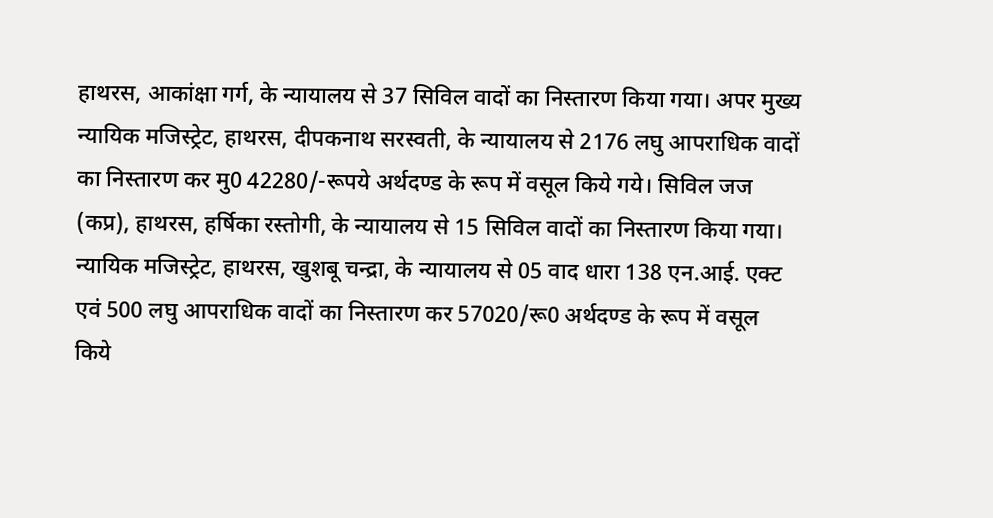हाथरस, आकांक्षा गर्ग, के न्यायालय से 37 सिविल वादों का निस्तारण किया गया। अपर मुख्य न्यायिक मजिस्ट्रेट, हाथरस, दीपकनाथ सरस्वती, के न्यायालय से 2176 लघु आपराधिक वादों का निस्तारण कर मु0 42280/-रूपये अर्थदण्ड के रूप में वसूल किये गये। सिविल जज (कप्र), हाथरस, हर्षिका रस्तोगी, के न्यायालय से 15 सिविल वादों का निस्तारण किया गया। न्यायिक मजिस्ट्रेट, हाथरस, खुशबू चन्द्रा, के न्यायालय से 05 वाद धारा 138 एन.आई. एक्ट एवं 500 लघु आपराधिक वादों का निस्तारण कर 57020/रू0 अर्थदण्ड के रूप में वसूल किये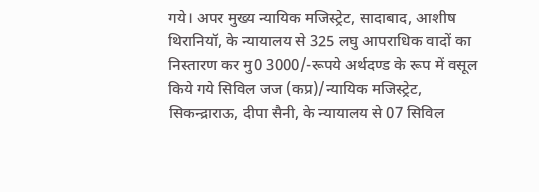गये। अपर मुख्य न्यायिक मजिस्ट्रेट, सादाबाद, आशीष थिरानियॉ, के न्यायालय से 325 लघु आपराधिक वादों का निस्तारण कर मु0 3000/-रूपये अर्थदण्ड के रूप में वसूल किये गये सिविल जज (कप्र)/न्यायिक मजिस्ट्रेट, सिकन्द्राराऊ, दीपा सैनी, के न्यायालय से 07 सिविल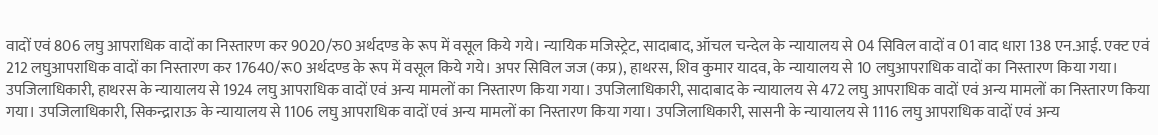वादों एवं 806 लघु आपराधिक वादों का निस्तारण कर 9020/रु0 अर्थदण्ड के रूप में वसूल किये गये। न्यायिक मजिस्ट्रेट, सादाबाद, ऑचल चन्देल के न्यायालय से 04 सिविल वादों व 01 वाद धारा 138 एन.आई. एक्ट एवं 212 लघुआपराधिक वादों का निस्तारण कर 17640/रू0 अर्थदण्ड के रूप में वसूल किये गये। अपर सिविल जज (कप्र), हाथरस, शिव कुमार यादव, के न्यायालय से 10 लघुआपराधिक वादों का निस्तारण किया गया। उपजिलाधिकारी, हाथरस के न्यायालय से 1924 लघु आपराधिक वादों एवं अन्य मामलों का निस्तारण किया गया। उपजिलाधिकारी, सादाबाद के न्यायालय से 472 लघु आपराधिक वादों एवं अन्य मामलों का निस्तारण किया गया। उपजिलाधिकारी, सिकन्द्राराऊ के न्यायालय से 1106 लघु आपराधिक वादों एवं अन्य मामलों का निस्तारण किया गया। उपजिलाधिकारी, सासनी के न्यायालय से 1116 लघु आपराधिक वादों एवं अन्य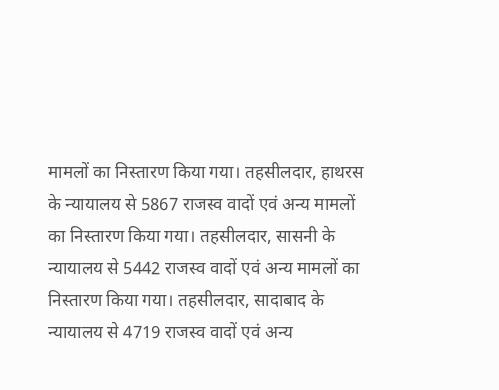मामलों का निस्तारण किया गया। तहसीलदार, हाथरस के न्यायालय से 5867 राजस्व वादों एवं अन्य मामलों का निस्तारण किया गया। तहसीलदार, सासनी के न्यायालय से 5442 राजस्व वादों एवं अन्य मामलों का निस्तारण किया गया। तहसीलदार, सादाबाद के न्यायालय से 4719 राजस्व वादों एवं अन्य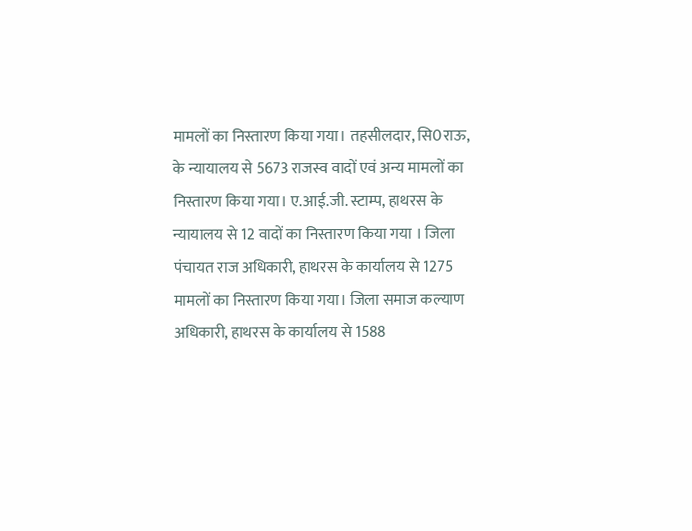मामलों का निस्तारण किया गया। तहसीलदार, सि0राऊ, के न्यायालय से 5673 राजस्व वादों एवं अन्य मामलों का निस्तारण किया गया। ए.आई.जी. स्टाम्प, हाथरस के न्यायालय से 12 वादों का निस्तारण किया गया । जिला पंचायत राज अधिकारी, हाथरस के कार्यालय से 1275 मामलों का निस्तारण किया गया। जिला समाज कल्याण अधिकारी, हाथरस के कार्यालय से 1588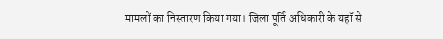मामलों का निस्तारण किया गया। जिला पूर्ति अधिकारी के यहॉ से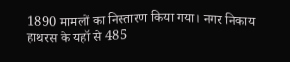1890 मामलों का निस्तारण किया गया। नगर निकाय हाथरस के यहॉ से 485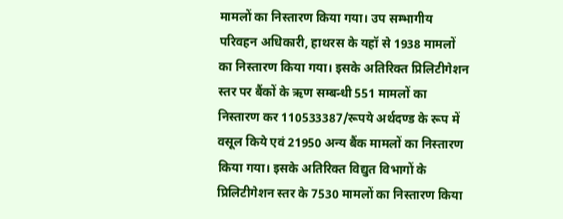मामलों का निस्तारण किया गया। उप सम्भागीय परिवहन अधिकारी, हाथरस के यहॉ से 1938 मामलों का निस्तारण किया गया। इसके अतिरिक्त प्रिलिटीगेशन स्तर पर बैंकों के ऋण सम्बन्धी 551 मामलों का निस्तारण कर 110533387/रूपये अर्थदण्ड के रूप में वसूल किये एवं 21950 अन्य बैंक मामलों का निस्तारण किया गया। इसके अतिरिक्त विद्युत विभागों के प्रिलिटीगेशन स्तर के 7530 मामलों का निस्तारण किया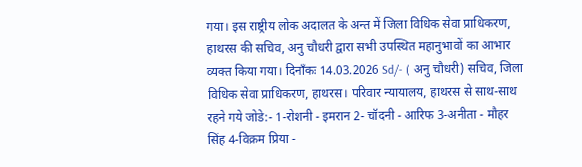गया। इस राष्ट्रीय लोक अदालत के अन्त में जिला विधिक सेवा प्राधिकरण, हाथरस की सचिव, अनु चौधरी द्वारा सभी उपस्थित महानुभावों का आभार व्यक्त किया गया। दिनाँकः 14.03.2026 Sd/- ( अनु चौधरी) सचिव, जिला विधिक सेवा प्राधिकरण, हाथरस। परिवार न्यायालय, हाथरस से साथ-साथ रहने गये जोडे:- 1-रोशनी - इमरान 2- चॉदनी - आरिफ 3-अनीता - मौहर सिंह 4-विक्रम प्रिया -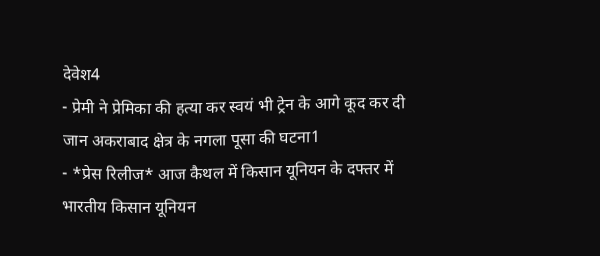देवेश4
- प्रेमी ने प्रेमिका की हत्या कर स्वयं भी ट्रेन के आगे कूद कर दी जान अकराबाद क्षेत्र के नगला पूसा की घटना1
- *प्रेस रिलीज* आज कैथल में किसान यूनियन के दफ्तर में भारतीय किसान यूनियन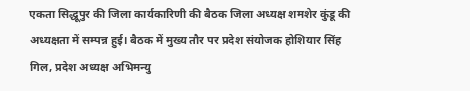एकता सिद्धूपुर की जिला कार्यकारिणी की बैठक जिला अध्यक्ष शमशेर कुंडू की अध्यक्षता में सम्पन्न हुई। बैठक में मुख्य तौर पर प्रदेश संयोजक होशियार सिंह गिल, प्रदेश अध्यक्ष अभिमन्यु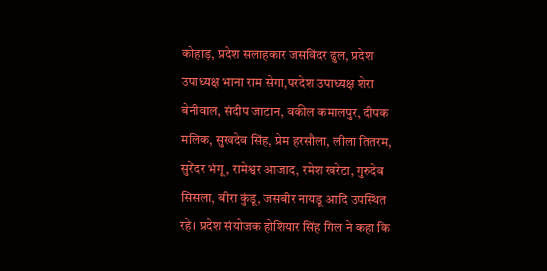कोहाड़, प्रदेश सलाहकार जसविंदर ढुल, प्रदेश उपाध्यक्ष भाना राम सेगा,परदेश उपाध्यक्ष शेरा बेनीवाल, संदीप जाटान, वकील कमालपुर, दीपक मलिक, सुखदेव सिंह, प्रेम हरसौला, लीला तितरम, सुरेंदर भंगू, रामेश्वर आजाद, रमेश खरेटा, गुरुदेव सिसला, बीरा कुंडू, जसबीर नायडू आदि उपस्थित रहे। प्रदेश संयोजक होशियार सिंह गिल ने कहा कि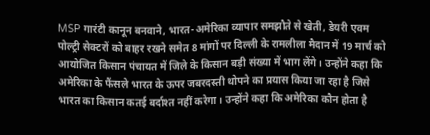MSP गारंटी कानून बनवाने, भारत-अमेरिका व्यापार समझौते से खेती, डेयरी एवम पोल्ट्री सेक्टरों को बाहर रखने समेत 8 मांगों पर दिल्ली के रामलीला मैदान में 19 मार्च को आयोजित किसान पंचायत में जिले के किसान बड़ी संख्या में भाग लेंगे। उन्होंने कहा कि अमेरिका के फैंसले भारत के ऊपर जबरदस्ती थोपने का प्रयास किया जा रहा है जिसे भारत का किसान कतई बर्दाश्त नहीं करेगा। उन्होंने कहा कि अमेरिका कौन होता है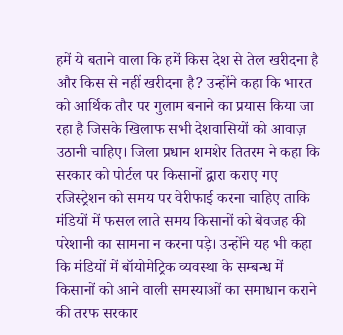हमें ये बताने वाला कि हमें किस देश से तेल खरीदना है और किस से नहीं खरीदना है? उन्होंने कहा कि भारत को आर्थिक तौर पर गुलाम बनाने का प्रयास किया जा रहा है जिसके खिलाफ सभी देशवासियों को आवाज़ उठानी चाहिए। जिला प्रधान शमशेर तितरम ने कहा कि सरकार को पोर्टल पर किसानों द्वारा कराए गए रजिस्ट्रेशन को समय पर वेरीफाई करना चाहिए ताकि मंडियों में फसल लाते समय किसानों को बेवजह की परेशानी का सामना न करना पड़े। उन्होंने यह भी कहा कि मंडियों में बॉयोमेट्रिक व्यवस्था के सम्बन्ध में किसानों को आने वाली समस्याओं का समाधान कराने की तरफ सरकार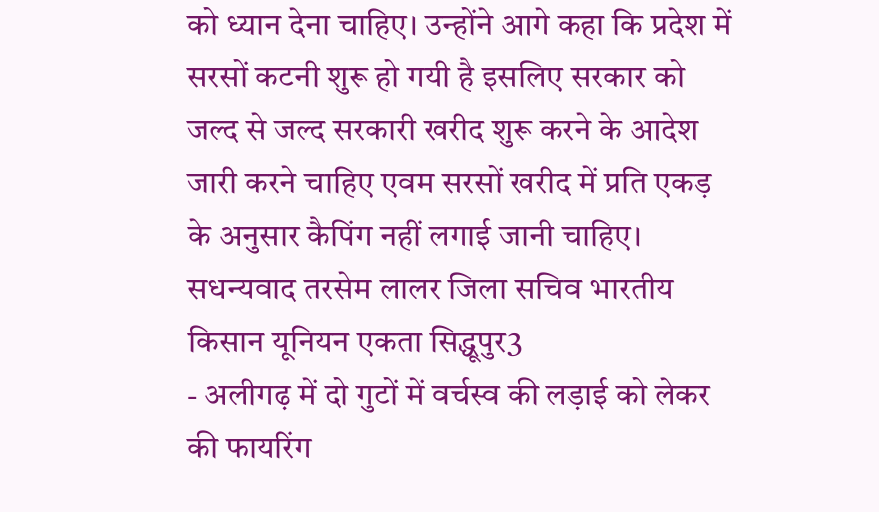को ध्यान देना चाहिए। उन्होंने आगे कहा कि प्रदेश में सरसों कटनी शुरू हो गयी है इसलिए सरकार को जल्द से जल्द सरकारी खरीद शुरू करने के आदेश जारी करने चाहिए एवम सरसों खरीद में प्रति एकड़ के अनुसार कैपिंग नहीं लगाई जानी चाहिए। सधन्यवाद तरसेम लालर जिला सचिव भारतीय किसान यूनियन एकता सिद्धूपुर3
- अलीगढ़ में दो गुटों में वर्चस्व की लड़ाई को लेकर की फायरिंग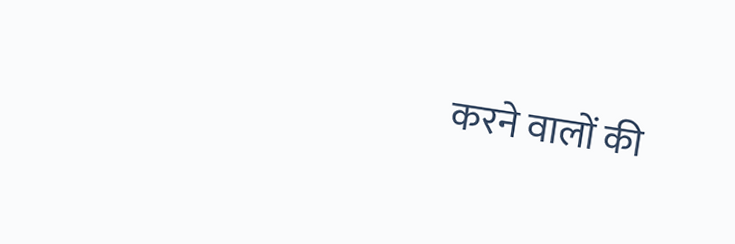करने वालों की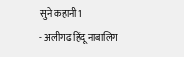सुने कहानी1
- अलीगढ हिंदू नाबालिग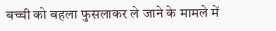बच्ची को बहला फुसलाकर ले जाने के मामले में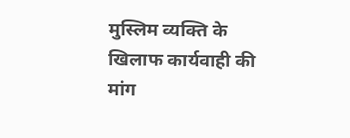मुस्लिम व्यक्ति के खिलाफ कार्यवाही की मांग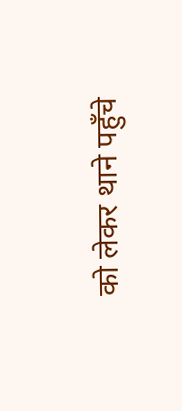को लेकर थाने पहुँचे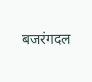बजरंगदल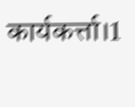कार्यकर्त्ता।1